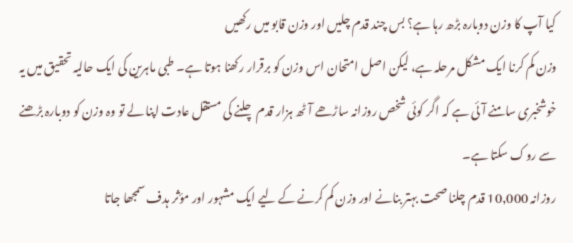کیا آپ کا وزن دوبارہ بڑھ رہا ہے؟ بس چند قدم چلیں اور وزن قابو میں رکھیں
وزن کم کرنا ایک مشکل مرحلہ ہے، لیکن اصل امتحان اس وزن کو برقرار رکھنا ہوتا ہے۔ طبی ماہرین کی ایک حالیہ تحقیق میں یہ خوشخبری سامنے آئی ہے کہ اگر کوئی شخص روزانہ ساڑھے آٹھ ہزار قدم چلنے کی مستقل عادت اپنا لے تو وہ وزن کو دوبارہ بڑھنے سے روک سکتا ہے۔
روزانہ 10,000 قدم چلنا صحت بہتر بنانے اور وزن کم کرنے کے لیے ایک مشہور اور مؤثر ہدف سمجھا جاتا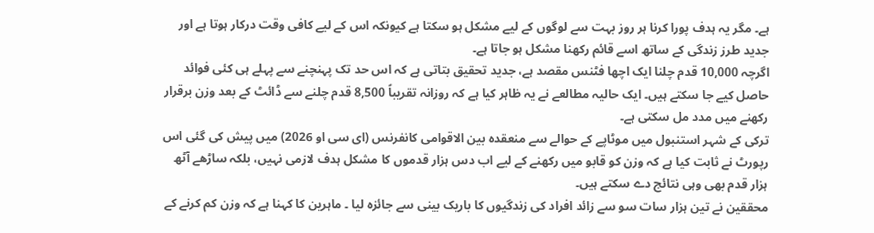ہے۔ مگر یہ ہدف پورا کرنا ہر روز بہت سے لوگوں کے لیے مشکل ہو سکتا ہے کیونکہ اس کے لیے کافی وقت درکار ہوتا ہے اور جدید طرز زندگی کے ساتھ اسے قائم رکھنا مشکل ہو جاتا ہے۔
اگرچہ 10,000 قدم چلنا ایک اچھا فٹنس مقصد ہے، جدید تحقیق بتاتی ہے کہ اس حد تک پہنچنے سے پہلے ہی کئی فوائد حاصل کیے جا سکتے ہیں۔ ایک حالیہ مطالعے نے یہ ظاہر کیا ہے کہ روزانہ تقریباً 8,500 قدم چلنے سے ڈائٹ کے بعد وزن برقرار رکھنے میں مدد مل سکتی ہے۔
ترکی کے شہر استنبول میں موٹاپے کے حوالے سے منعقدہ بین الاقوامی کانفرنس (ای سی او 2026) میں پیش کی گئی اس رپورٹ نے ثابت کیا ہے کہ وزن کو قابو میں رکھنے کے لیے اب دس ہزار قدموں کا مشکل ہدف لازمی نہیں، بلکہ ساڑھے آٹھ ہزار قدم بھی وہی نتائج دے سکتے ہیں۔
محققین نے تین ہزار سات سو سے زائد افراد کی زندگیوں کا باریک بینی سے جائزہ لیا ۔ ماہرین کا کہنا ہے کہ وزن کم کرنے کے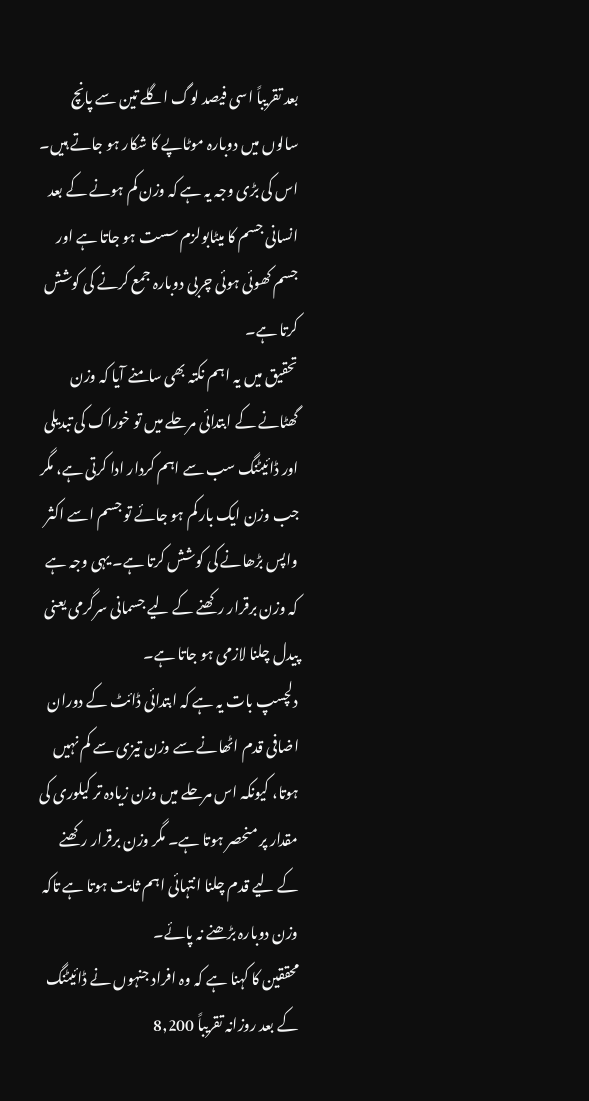بعد تقریباً اسی فیصد لوگ اگلے تین سے پانچ سالوں میں دوبارہ موٹاپے کا شکار ہو جاتے ہیں۔
اس کی بڑی وجہ یہ ہے کہ وزن کم ہونے کے بعد انسانی جسم کا میٹابولزم سست ہو جاتا ہے اور جسم کھوئی ہوئی چربی دوبارہ جمع کرنے کی کوشش کرتا ہے۔
تحقیق میں یہ اہم نکتہ بھی سامنے آیا کہ وزن گھٹانے کے ابتدائی مرحلے میں تو خوراک کی تبدیلی اور ڈائیٹنگ سب سے اہم کردار ادا کرتی ہے، مگر جب وزن ایک بار کم ہو جائے تو جسم اسے اکثر واپس بڑھانے کی کوشش کرتا ہے۔ یہی وجہ ہے کہ وزن برقرار رکھنے کے لیے جسمانی سرگرمی یعنی پیدل چلنا لازمی ہو جاتا ہے۔
دلچسپ بات یہ ہے کہ ابتدائی ڈائٹ کے دوران اضافی قدم اٹھانے سے وزن تیزی سے کم نہیں ہوتا، کیونکہ اس مرحلے میں وزن زیادہ تر کیلوری کی مقدار پر منحصر ہوتا ہے۔ مگر وزن برقرار رکھنے کے لیے قدم چلنا انتہائی اہم ثابت ہوتا ہے تاکہ وزن دوبارہ بڑھنے نہ پائے۔
محققین کا کہنا ہے کہ وہ افراد جنہوں نے ڈائیٹنگ کے بعد روزانہ تقریباً 8,200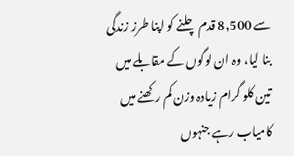سے 8,500 قدم چلنے کو اپنا طرز زندگی بنا لیا، وہ ان لوگوں کے مقابلے میں تین کلو گرام زیادہ وزن کم رکھنے میں کامیاب رہے جنہوں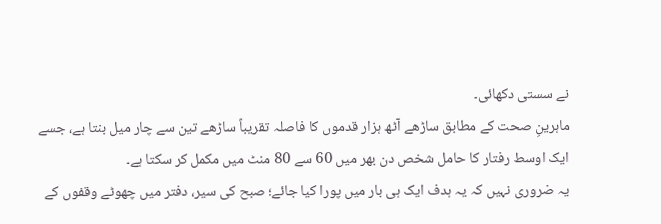نے سستی دکھائی۔
ماہرینِ صحت کے مطابق ساڑھے آٹھ ہزار قدموں کا فاصلہ تقریباً ساڑھے تین سے چار میل بنتا ہے، جسے ایک اوسط رفتار کا حامل شخص دن بھر میں 60 سے 80 منٹ میں مکمل کر سکتا ہے۔
یہ ضروری نہیں کہ یہ ہدف ایک ہی بار میں پورا کیا جائے؛ صبح کی سیر، دفتر میں چھوٹے وقفوں کے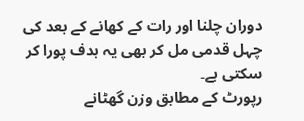دوران چلنا اور رات کے کھانے کے بعد کی چہل قدمی مل کر بھی یہ ہدف پورا کر سکتی ہے۔
رپورٹ کے مطابق وزن گھٹانے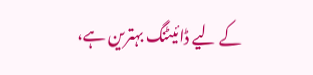کے لیے ڈائیٹنگ بہترین ہے،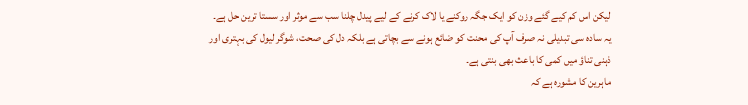لیکن اس کم کیے گئے وزن کو ایک جگہ روکنے یا لاک کرنے کے لیے پیدل چلنا سب سے موثر اور سستا ترین حل ہے۔
یہ سادہ سی تبدیلی نہ صرف آپ کی محنت کو ضائع ہونے سے بچاتی ہے بلکہ دل کی صحت، شوگر لیول کی بہتری اور ذہنی تناؤ میں کمی کا باعث بھی بنتی ہے۔
ماہرین کا مشورہ ہے کہ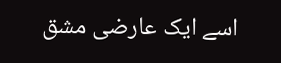اسے ایک عارضی مشق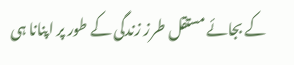کے بجائے مستقل طرز زندگی کے طور پر اپنانا ہی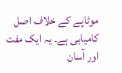موٹاپے کے خلاف اصل کامیابی ہے۔ یہ ایک مفت اور آسان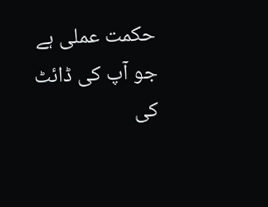حکمت عملی ہے جو آپ کی ڈائٹ کی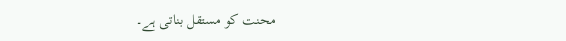محنت کو مستقل بناتی ہے۔